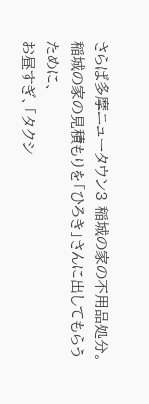さらば多摩ニュータウン3 稲城の家の不用品処分。
稲城の家の見積もりを「ひろき」さんに出してもらうために、
お昼すぎ、「タクシ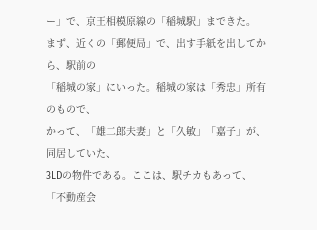ー」で、京王相模原線の「稲城駅」まできた。
まず、近くの「郵便局」で、出す手紙を出してから、駅前の
「稲城の家」にいった。稲城の家は「秀忠」所有のもので、
かって、「雄二郎夫妻」と「久敏」「嘉子」が、同居していた、
3LDの物件である。ここは、駅チカもあって、「不動産会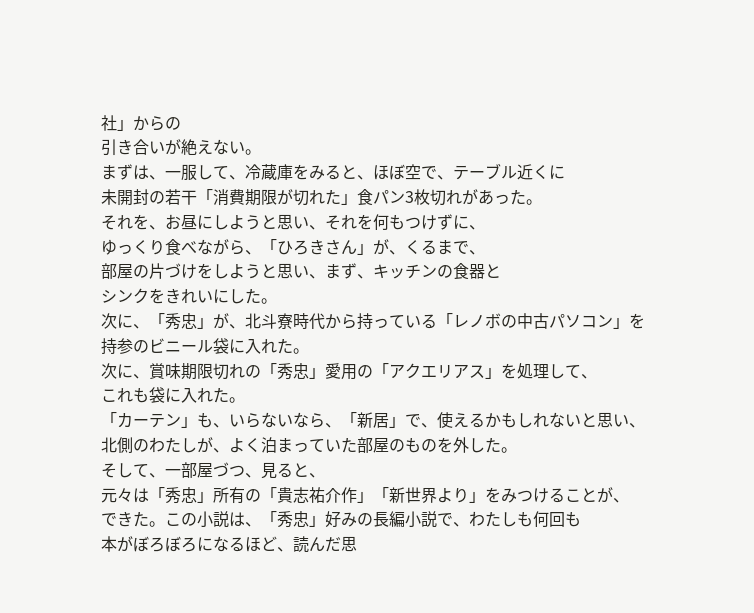社」からの
引き合いが絶えない。
まずは、一服して、冷蔵庫をみると、ほぼ空で、テーブル近くに
未開封の若干「消費期限が切れた」食パン3枚切れがあった。
それを、お昼にしようと思い、それを何もつけずに、
ゆっくり食べながら、「ひろきさん」が、くるまで、
部屋の片づけをしようと思い、まず、キッチンの食器と
シンクをきれいにした。
次に、「秀忠」が、北斗寮時代から持っている「レノボの中古パソコン」を
持参のビニール袋に入れた。
次に、賞味期限切れの「秀忠」愛用の「アクエリアス」を処理して、
これも袋に入れた。
「カーテン」も、いらないなら、「新居」で、使えるかもしれないと思い、
北側のわたしが、よく泊まっていた部屋のものを外した。
そして、一部屋づつ、見ると、
元々は「秀忠」所有の「貴志祐介作」「新世界より」をみつけることが、
できた。この小説は、「秀忠」好みの長編小説で、わたしも何回も
本がぼろぼろになるほど、読んだ思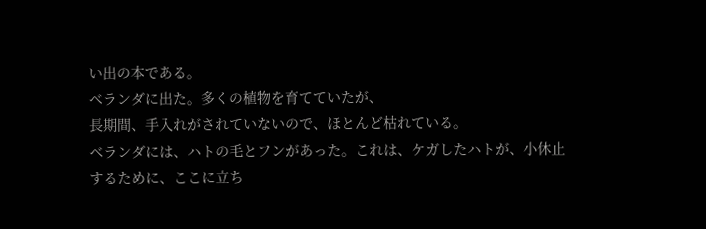い出の本である。
ベランダに出た。多くの植物を育てていたが、
長期間、手入れがされていないので、ほとんど枯れている。
ベランダには、ハトの毛とフンがあった。これは、ケガしたハトが、小休止
するために、ここに立ち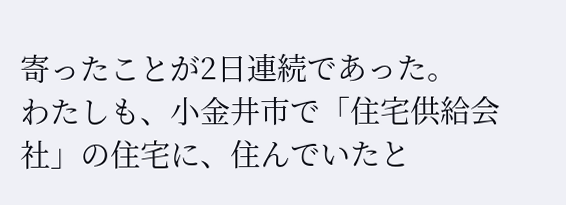寄ったことが2日連続であった。
わたしも、小金井市で「住宅供給会社」の住宅に、住んでいたと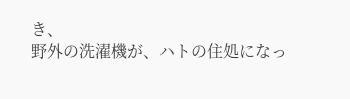き、
野外の洗濯機が、ハトの住処になっ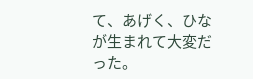て、あげく、ひなが生まれて大変だった。